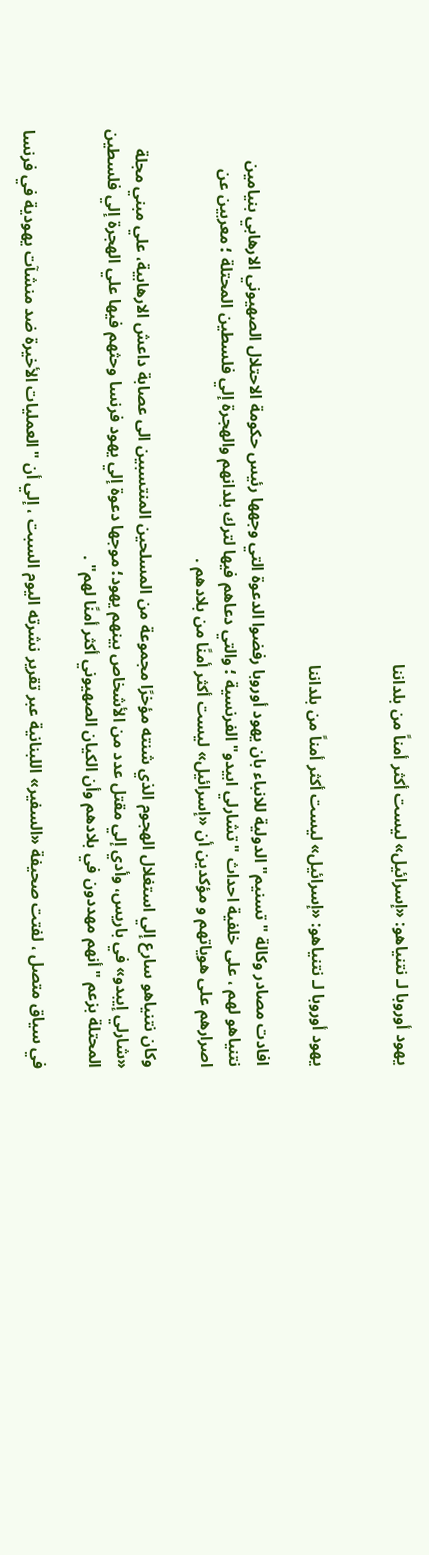يهود أوروبا لـ نتنياهو: «إسرائيل» ليست أكثر أمناً من بلداننا


یهود أوروبا لـ نتنیاهو: «إسرائیل» لیست أکثر أمناً من بلداننا

افادت مصادر وكالة "تسنيم" الدولية للانباء بان يهود أوروبا رفضوا الدعوة التي وجهها رئيس حكومة الاحتلال الصهيوني الارهابي بنيامين نتنياهو لهم ، على خلفية احداث "تشارلي ابيدو" الفرنسية ؛ والتي دعاهم فيها لترك بلدانهم والهجرة إلي فلسطين المحتلة ؛ معربين عن اصرارهم على هوياتهم و مؤكدين أن «إسرائيل» ليست أكثر أمنًا من بلادهم .

وكان نتنياهو سارع إلي استغلال الهجوم الذي شنته مؤخرًا مجموعة من المسلحين المنتسبين الى عصابة داعش الارهابية، علي مبني مجلة «شارلي إيبدو» في باريس، وأدي إلي مقتل عدد من الأشخاص بينهم يهود؛ موجها دعوة إلي يهود فرنسا وحثهم فيها علي الهجرة إلي فلسطين المحتلة بزعم "أنهم مهددون في بلادهم وأن الكيان الصهيوني أكثر أمنًا لهم" .

في سياق متصل ، لفتت صحيفة «السفير» اللبنانية عبر تقرير نشرته اليوم السبت ، إلي أن "العمليات الأخيرة ضد منشآت يهودية في فرنسا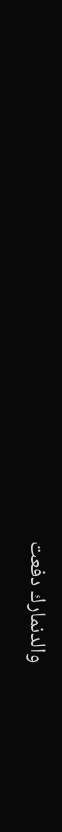والدنمارك دفعت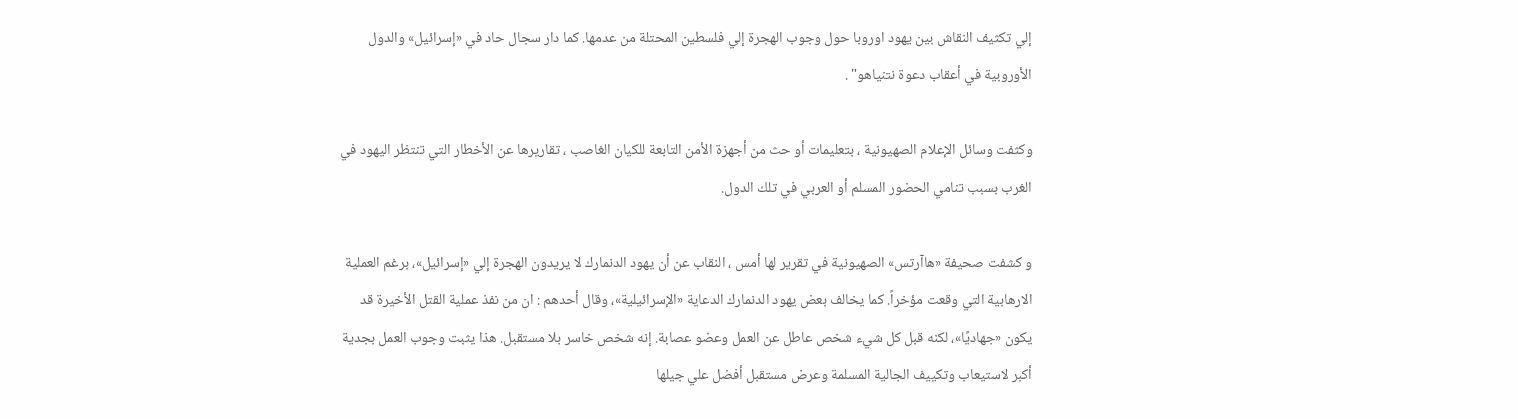إلي تكثيف النقاش بين يهود اوروبا حول وجوب الهجرة إلي فلسطين المحتلة من عدمها. كما دار سجال حاد في «إسرائيل» والدول الأوروبية في أعقاب دعوة نتنياهو" .

وكثفت وسائل الإعلام الصهيونية ، بتعليمات أو حث من أجهزة الأمن التابعة للكيان الغاصب ، تقاريرها عن الأخطار التي تنتظر اليهود في الغرب بسبب تنامي الحضور المسلم أو العربي في تلك الدول.

و كشفت صحيفة «هاآرتس» الصهيونية في تقرير لها أمس ، النقاب عن أن يهود الدنمارك لا يريدون الهجرة إلي «إسرائيل»، برغم العملية الارهابية التي وقعت مؤخراً. كما يخالف بعض يهود الدنمارك الدعاية «الإسرائيلية»، وقال أحدهم : ان من نفذ عملية القتل الأخيرة قد يكون «جهاديًا»، لكنه قبل كل شيء شخص عاطل عن العمل وعضو عصابة. إنه شخص خاسر بلا مستقبل. هذا يثبت وجوب العمل بجدية أكبر لاستيعاب وتكييف الجالية المسلمة وعرض مستقبل أفضل علي جيلها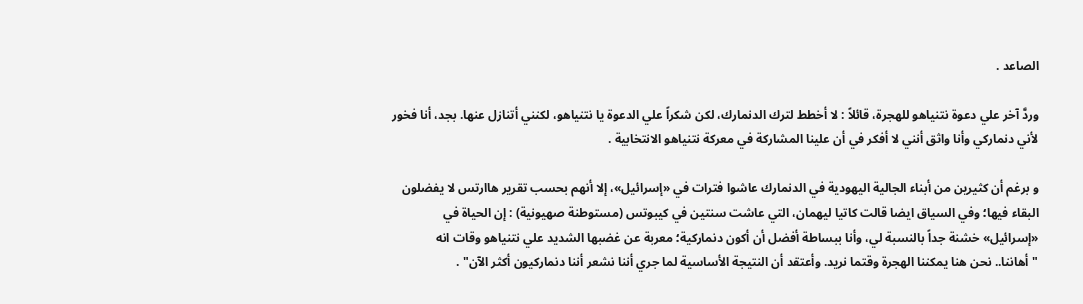الصاعد .

وردَّ آخر علي دعوة نتنياهو للهجرة، قائلاً : لا أخطط لترك الدنمارك، لكن شكراً علي الدعوة يا نتنياهو، لكنني أتنازل عنها. بجد، أنا فخور لأني دنماركي وأنا واثق أنني لا أفكر في أن علينا المشاركة في معركة نتنياهو الانتخابية .

و برغم أن كثيرين من أبناء الجالية اليهودية في الدنمارك عاشوا فترات في «إسرائيل»، إلا أنهم بحسب تقرير هاارتس لا يفضلون البقاء فيها؛ وفي السياق ايضا قالت كاتيا ليهمان، التي عاشت سنتين في كيبوتس (مستوطنة صهيونية) : إن الحياة في «إسرائيل» خشنة جداً بالنسبة لي، وأنا ببساطة أفضل أن أكون دنماركية؛ معربة عن غضبها الشديد علي نتنياهو وقات انه "أهاننا.. نحن هنا يمكننا الهجرة وقتما نريد. وأعتقد أن النتيجة الأساسية لما جري أننا نشعر أننا دنماركيون أكثر الآن" .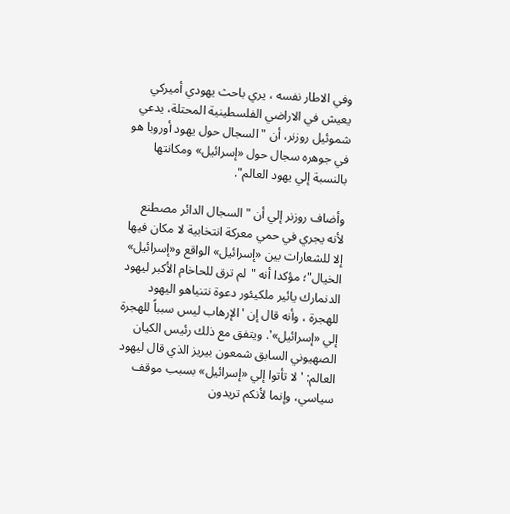وفي الاطار نفسه ، يري باحث يهودي أميركي يعيش في الاراضي الفلسطينية المحتلة، يدعي شموئيل روزنر، أن "السجال حول يهود أوروبا هو في جوهره سجال حول «إسرائيل» ومكانتها بالنسبة إلي يهود العالم".

وأضاف روزنر إلي أن "السجال الدائر مصطنع لأنه يجري في حمي معركة انتخابية لا مكان فيها إلا للشعارات بين «إسرائيل» الواقع و«إسرائيل» الخيال"؛ مؤكدا أنه "لم ترق للحاخام الأكبر ليهود الدنمارك يائير ملكيئور دعوة نتنياهو اليهود للهجرة ، وأنه قال إن 'الإرهاب ليس سبباً للهجرة إلي «إسرائيل»'. ويتفق مع ذلك رئيس الكيان الصهيوني السابق شمعون بيريز الذي قال ليهود العالم: 'لا تأتوا إلي «إسرائيل» بسبب موقف سياسي، وإنما لأنكم تريدون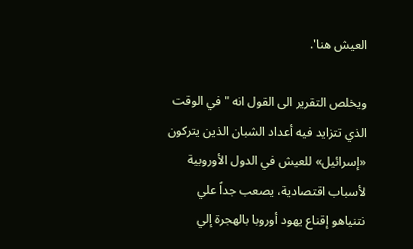العيش هنا'.

ويخلص التقرير الى القول انه "في الوقت الذي تتزايد فيه أعداد الشبان الذين يتركون «إسرائيل» للعيش في الدول الأوروبية لأسباب اقتصادية، يصعب جداً علي نتنياهو إقناع يهود أوروبا بالهجرة إلي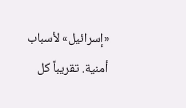«إسرائيل» لأسباب أمنية. تقريباً كل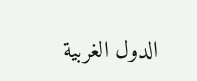الدول الغربية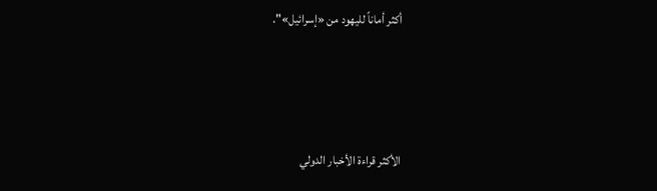أكثر أماناً لليهود من «إسرائيل»".



الأكثر قراءة الأخبار الدولي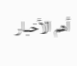أهم الأخبار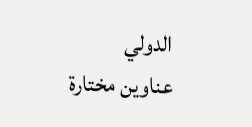الدولي
عناوين مختارة